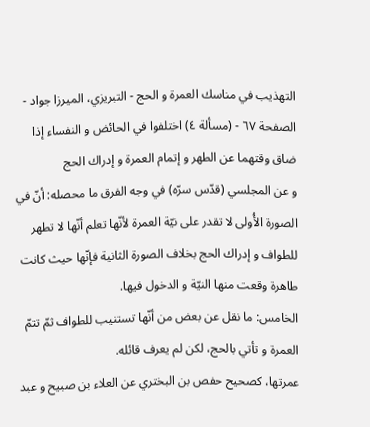التهذيب في مناسك العمرة و الحج - التبريزي، الميرزا جواد - الصفحة ٦٧ - (مسألة ٤) اختلفوا في الحائض و النفساء إذا ضاق وقتهما عن الطهر و إتمام العمرة و إدراك الحج
و عن المجلسي (قدّس سرّه) في وجه الفرق ما محصله: أنّ في الصورة الأُولى لا تقدر على نيّة العمرة لأنّها تعلم أنّها لا تطهر للطواف و إدراك الحج بخلاف الصورة الثانية فإنّها حيث كانت طاهرة وقعت منها النيّة و الدخول فيها.
الخامس: ما نقل عن بعض من أنّها تستنيب للطواف ثمّ تتمّ العمرة و تأتي بالحج، لكن لم يعرف قائله.
عمرتها، كصحيح حفص بن البختري عن العلاء بن صبيح و عبد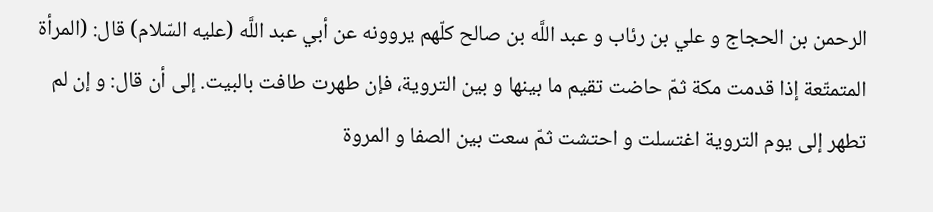الرحمن بن الحجاج و علي بن رئاب و عبد اللَّه بن صالح كلّهم يروونه عن أبي عبد اللَّه (عليه السّلام) قال: (المرأة المتمتّعة إذا قدمت مكة ثمّ حاضت تقيم ما بينها و بين التروية، فإن طهرت طافت بالبيت. إلى أن قال: و إن لم تطهر إلى يوم التروية اغتسلت و احتشت ثمّ سعت بين الصفا و المروة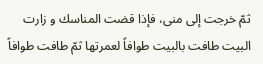ثمّ خرجت إلى منى، فإذا قضت المناسك و زارت البيت طافت بالبيت طوافاً لعمرتها ثمّ طافت طوافاً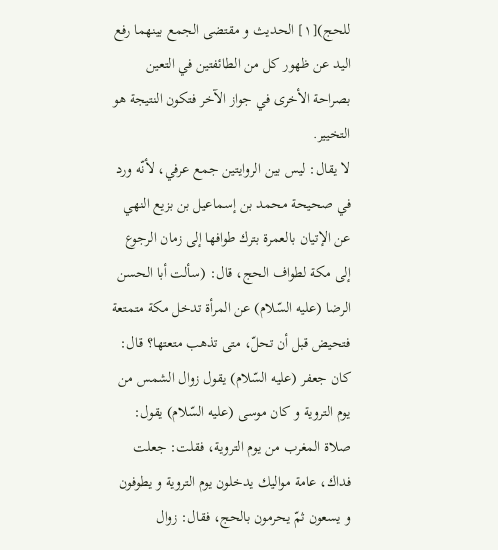للحج)[١] الحديث و مقتضى الجمع بينهما رفع اليد عن ظهور كل من الطائفتين في التعين بصراحة الأخرى في جواز الآخر فتكون النتيجة هو التخيير.
لا يقال: ليس بين الروايتين جمع عرفي، لأنّه ورد في صحيحة محمد بن إسماعيل بن بزيع النهي عن الإتيان بالعمرة بترك طوافها إلى زمان الرجوع إلى مكة لطواف الحج، قال: (سألت أبا الحسن الرضا (عليه السّلام) عن المرأة تدخل مكة متمتعة فتحيض قبل أن تحلّ، متى تذهب متعتها؟ قال: كان جعفر (عليه السّلام) يقول زوال الشمس من يوم التروية و كان موسى (عليه السّلام) يقول: صلاة المغرب من يوم التروية، فقلت: جعلت فداك، عامة مواليك يدخلون يوم التروية و يطوفون و يسعون ثمّ يحرمون بالحج، فقال: زوال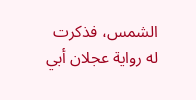الشمس، فذكرت له رواية عجلان أبي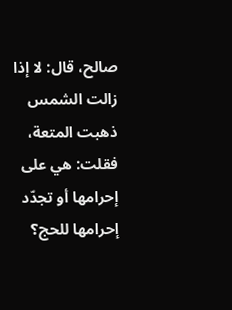صالح، قال: لا إذا زالت الشمس ذهبت المتعة، فقلت: هي على إحرامها أو تجدّد إحرامها للحج؟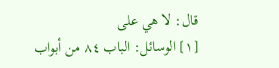قال: لا هي على
[١] الوسائل: الباب ٨٤ من أبواب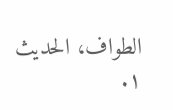الطواف، الحديث ١.